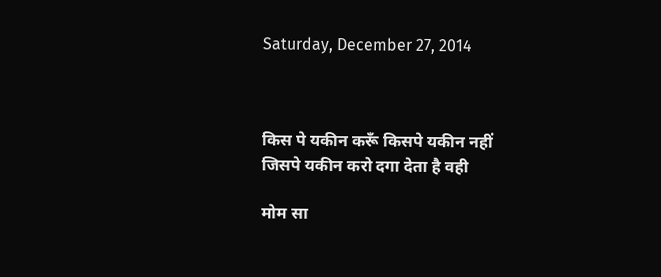Saturday, December 27, 2014



किस पे यकीन करूँ किसपे यकीन नहीं
जिसपे यकीन करो दगा देता है वही

मोम सा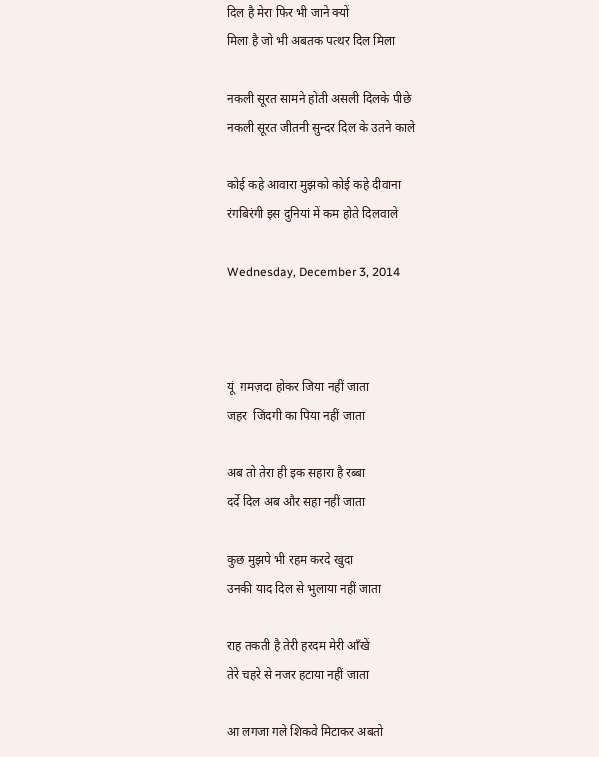दिल है मेरा फिर भी जाने क्यों
मिला है जो भी अबतक पत्थर दिल मिला

नकली सूरत सामने होती असली दिलके पीछे
नकली सूरत जीतनी सुन्दर दिल के उतने काले

कोई कहे आवारा मुझको कोई कहे दीवाना
रंगबिरंगी इस दुनियां में कम होते दिलवाले

Wednesday, December 3, 2014



यूं  ग़मज़दा होकर जिया नहीं जाता
जहर  जिंदगी का पिया नहीं जाता

अब तो तेरा ही इक सहारा है रब्बा
दर्दे दिल अब और सहा नहीं जाता

कुछ मुझपे भी रहम करदे खुदा
उनकी याद दिल से भुलाया नहीं जाता

राह तकती है तेरी हरदम मेरी आँखें
तेरे चहरे से नजर हटाया नहीं जाता

आ लगजा गले शिकवे मिटाकर अबतो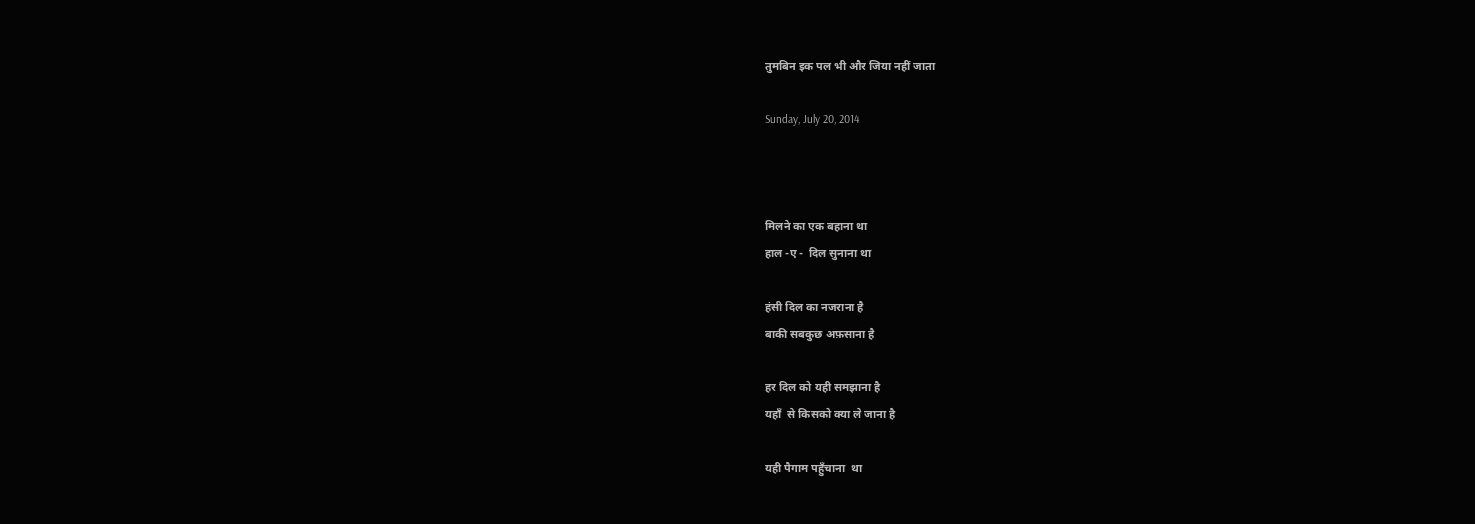तुमबिन इक पल भी और जिया नहीं जाता

Sunday, July 20, 2014



मिलने का एक बहाना था
हाल -ए -  दिल सुनाना था

हंसी दिल का नजराना है
बाकी सबकुछ अफ़साना है

हर दिल को यही समझाना है
यहाँ  से किसको क्या ले जाना है

यही पैगाम पहुँचाना  था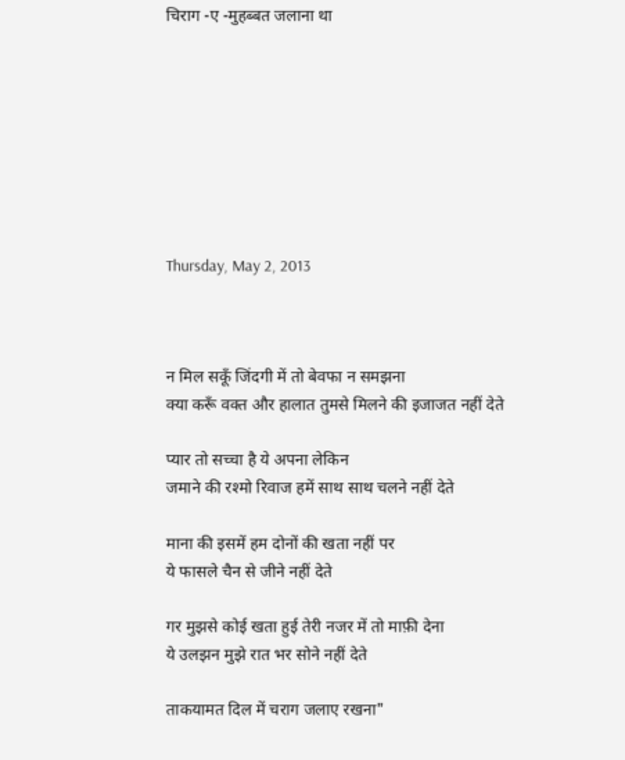चिराग -ए -मुहब्बत जलाना था








Thursday, May 2, 2013



न मिल सकूँ जिंदगी में तो बेवफा न समझना
क्या करूँ वक्त और हालात तुमसे मिलने की इजाजत नहीं देते

प्यार तो सच्चा है ये अपना लेकिन
जमाने की रश्मो रिवाज हमें साथ साथ चलने नहीं देते

माना की इसमें हम दोनों की खता नहीं पर
ये फासले चैन से जीने नहीं देते

गर मुझसे कोई खता हुई तेरी नजर में तो माफ़ी देना
ये उलझन मुझे रात भर सोने नहीं देते

ताकयामत दिल में चराग जलाए रखना"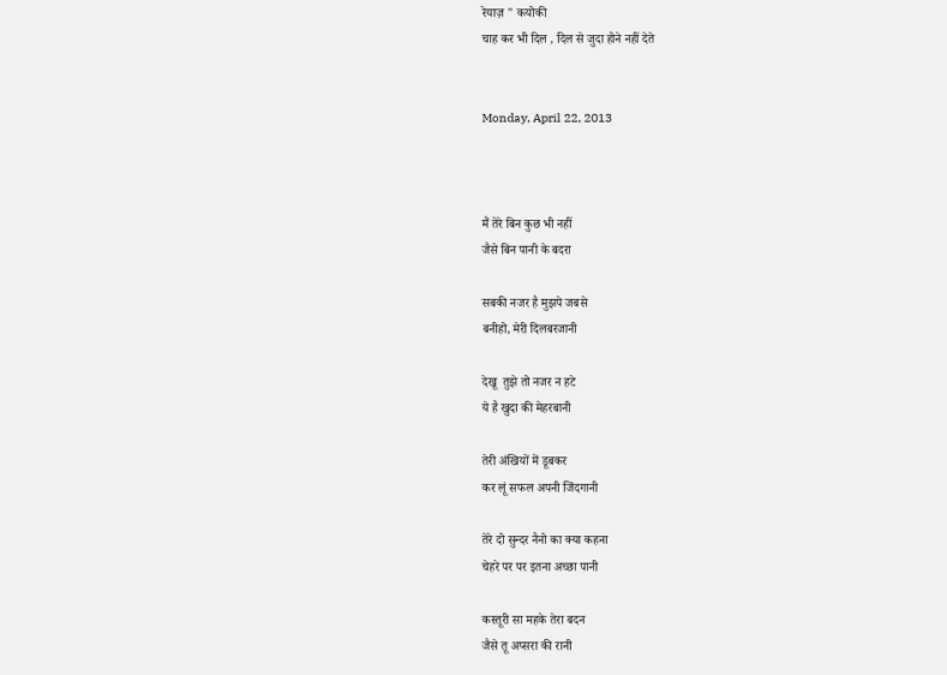रेयाज़ " कयोकी
चाह कर भी दिल , दिल से जुदा होने नहीं देते


Monday, April 22, 2013



मैं तेरे बिन कुछ भी नहीं
जैसे बिन पानी के बदरा

सबकी नजर है मुझपे जबसे
बनीहो, मेरी दिलबरजानी

देखू  तुझे तो नजर न हटे
ये है खुदा की मेहरबानी

तेरी अंखियों में डूबकर
कर लूं सफल अपनी जिंदगानी

तेरे दो सुन्दर नैनो का क्या कहना
चेहरे पर पर इतना अच्छा पानी

कस्तूरी सा महके तेरा बदन
जैसे तू अप्सरा की रानी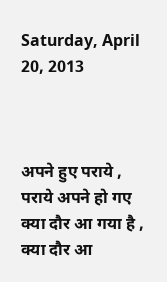Saturday, April 20, 2013



अपने हुए पराये , पराये अपने हो गए
क्या दौर आ गया है , क्या दौर आ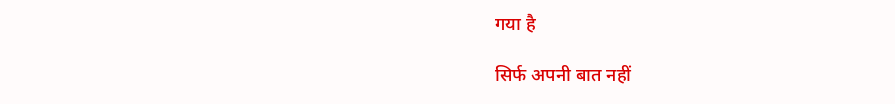गया है

सिर्फ अपनी बात नहीं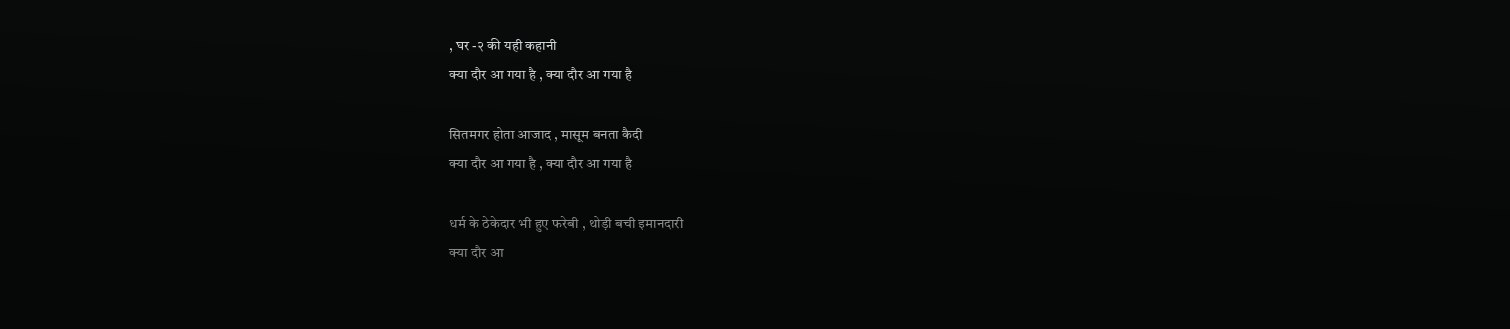, घर -२ की यही कहानी
क्या दौर आ गया है , क्या दौर आ गया है

सितमगर होता आजाद , मासूम बनता कैदी
क्या दौर आ गया है , क्या दौर आ गया है

धर्म के ठेकेदार भी हुए फरेबी , थोड़ी बची इमानदारी
क्या दौर आ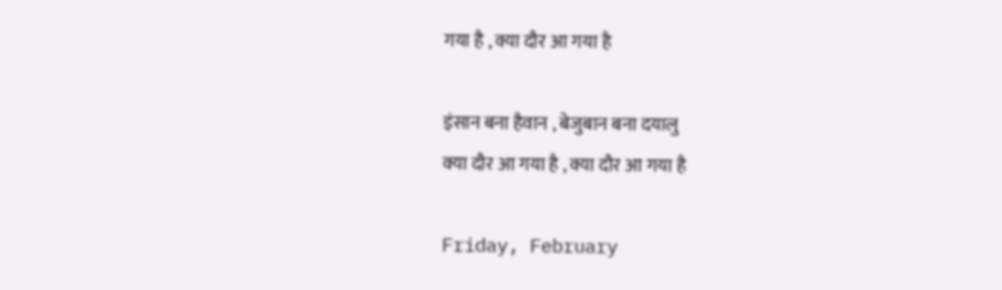गया है , क्या दौर आ गया है

इंसान बना हैवान , बेजुबान बना दयालु
क्या दौर आ गया है , क्या दौर आ गया है

Friday, February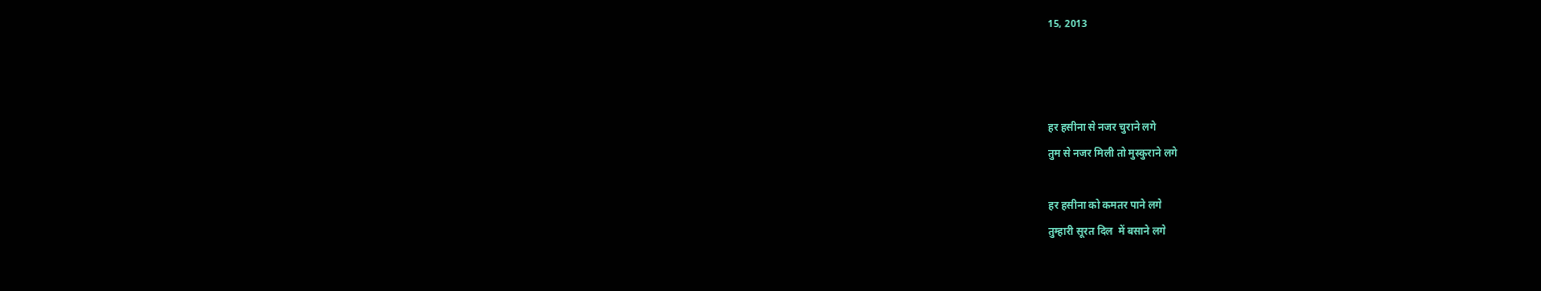15, 2013



हर हसीना से नजर चुराने लगे
तुम से नजर मिली तो मुस्कुराने लगे

हर हसीना को कमतर पाने लगे
तुम्हारी सूरत दिल  में बसाने लगे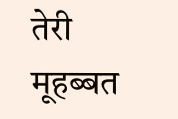तेरी मूहब्बत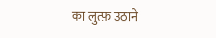का लुत्फ़ उठाने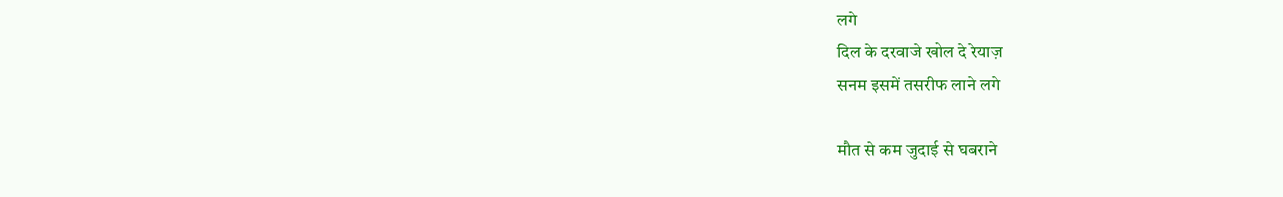लगे
दिल के दरवाजे खोल दे रेयाज़
सनम इसमें तसरीफ लाने लगे

मौत से कम जुदाई से घबराने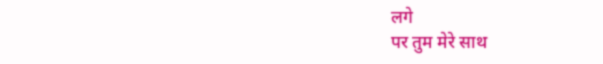लगे
पर तुम मेरे साथ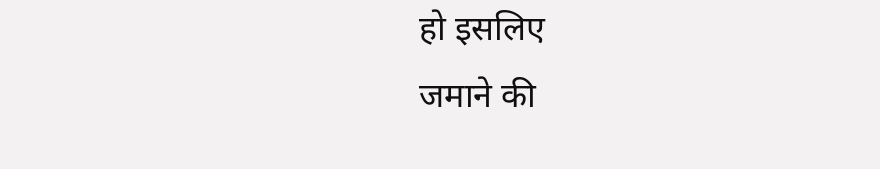हो इसलिए
जमाने की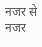नजर से नजर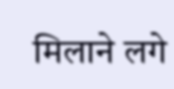मिलाने लगे